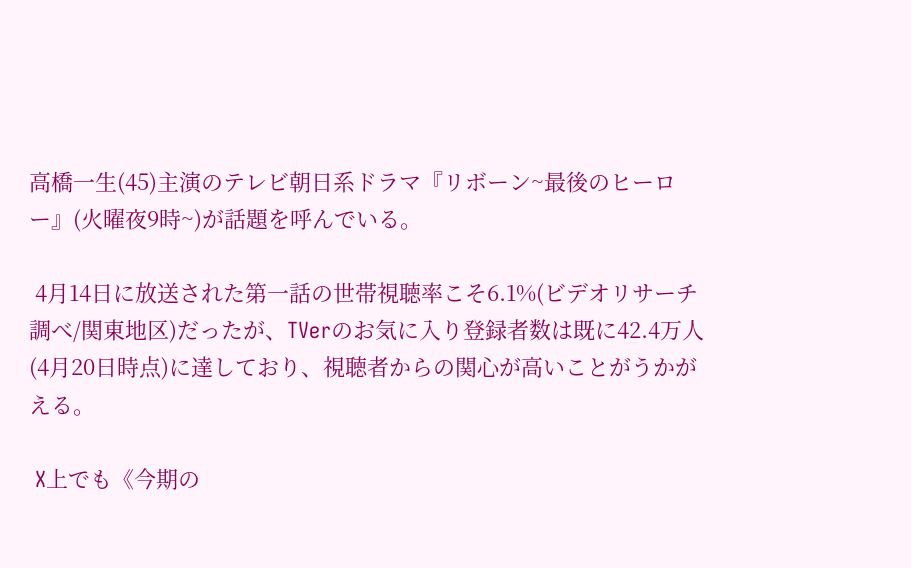高橋一生(45)主演のテレビ朝日系ドラマ『リボーン~最後のヒーロー』(火曜夜9時~)が話題を呼んでいる。

 4月14日に放送された第一話の世帯視聴率こそ6.1%(ビデオリサーチ調べ/関東地区)だったが、TVerのお気に入り登録者数は既に42.4万人(4月20日時点)に達しており、視聴者からの関心が高いことがうかがえる。

 X上でも《今期の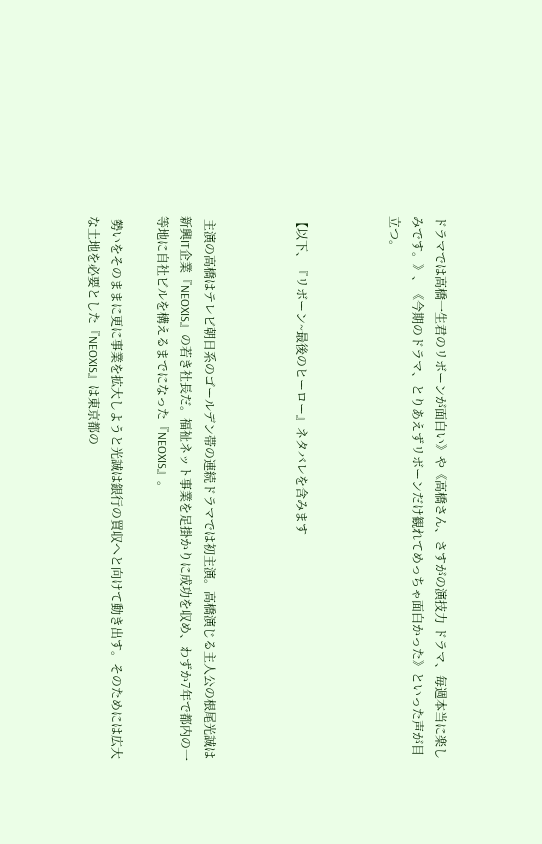ドラマでは高橋一生君のリボーンが面白い》や《高橋さん、さすがの演技力 ドラマ、毎週本当に楽しみです。》、《今期のドラマ、とりあえずリボーンだけ観れてめっちゃ面白かった》といった声が目立つ。



【以下、『リボーン~最後のヒーロー』ネタバレを含みます



 主演の高橋はテレビ朝日系のゴールデン帯の連続ドラマでは初主演。高橋演じる主人公の根尾光誠は新興IT企業『NEOXIS』の若き社長だ。福祉ネット事業を足掛かりに成功を収め、わずか7年で都内の一等地に自社ビルを構えるまでになった『NEOXIS』。

 勢いをそのままに更に事業を拡大しようと光誠は銀行の買収へと向けて動き出す。そのためには広大な土地を必要とした『NEOXIS』は東京都の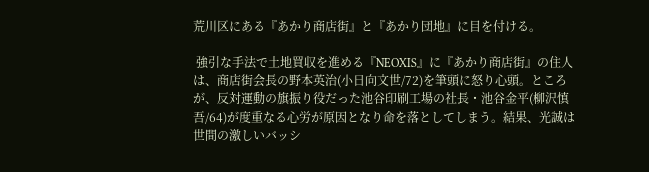荒川区にある『あかり商店街』と『あかり団地』に目を付ける。

 強引な手法で土地買収を進める『NEOXIS』に『あかり商店街』の住人は、商店街会長の野本英治(小日向文世/72)を筆頭に怒り心頭。ところが、反対運動の旗振り役だった池谷印刷工場の社長・池谷金平(柳沢慎吾/64)が度重なる心労が原因となり命を落としてしまう。結果、光誠は世間の激しいバッシ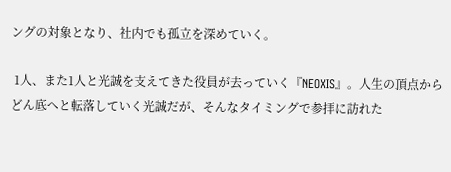ングの対象となり、社内でも孤立を深めていく。

 1人、また1人と光誠を支えてきた役員が去っていく『NEOXIS』。人生の頂点からどん底へと転落していく光誠だが、そんなタイミングで参拝に訪れた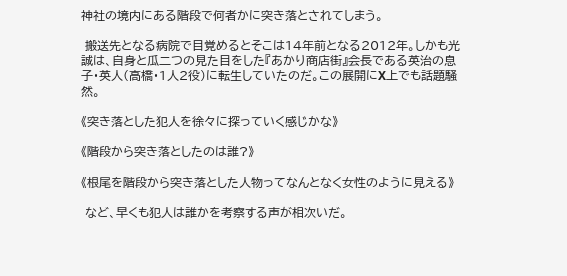神社の境内にある階段で何者かに突き落とされてしまう。

 搬送先となる病院で目覚めるとそこは14年前となる2012年。しかも光誠は、自身と瓜二つの見た目をした『あかり商店街』会長である英治の息子・英人(高橋・1人2役)に転生していたのだ。この展開にX上でも話題騒然。

《突き落とした犯人を徐々に探っていく感じかな》

《階段から突き落としたのは誰?》

《根尾を階段から突き落とした人物ってなんとなく女性のように見える》

 など、早くも犯人は誰かを考察する声が相次いだ。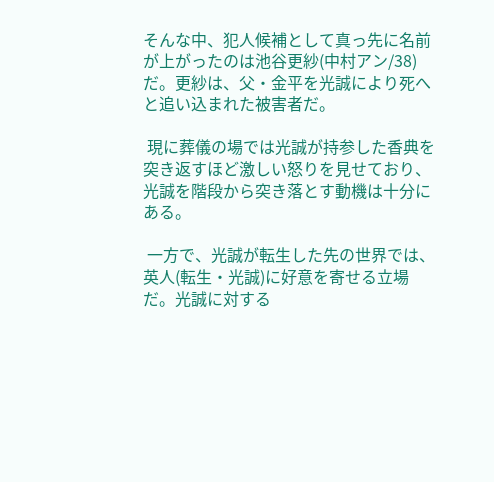そんな中、犯人候補として真っ先に名前が上がったのは池谷更紗(中村アン/38)だ。更紗は、父・金平を光誠により死へと追い込まれた被害者だ。

 現に葬儀の場では光誠が持参した香典を突き返すほど激しい怒りを見せており、光誠を階段から突き落とす動機は十分にある。

 一方で、光誠が転生した先の世界では、英人(転生・光誠)に好意を寄せる立場だ。光誠に対する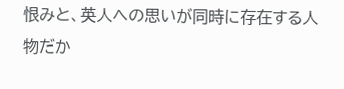恨みと、英人への思いが同時に存在する人物だか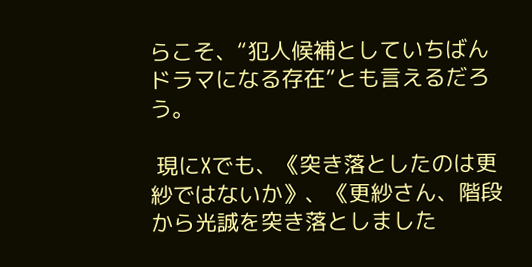らこそ、“犯人候補としていちばんドラマになる存在”とも言えるだろう。

 現にXでも、《突き落としたのは更紗ではないか》、《更紗さん、階段から光誠を突き落としました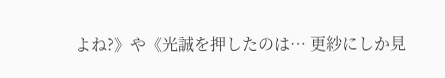よね?》や《光誠を押したのは… 更紗にしか見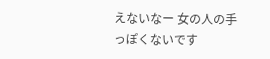えないなー 女の人の手っぽくないです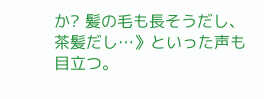か? 髪の毛も長そうだし、茶髪だし…》といった声も目立つ。